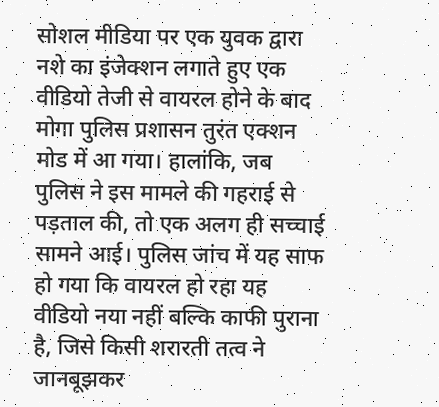सोशल मीडिया पर एक युवक द्वारा नशे का इंजेक्शन लगाते हुए एक वीडियो तेजी से वायरल होने के बाद मोगा पुलिस प्रशासन तुरंत एक्शन मोड में आ गया। हालांकि, जब पुलिस ने इस मामले की गहराई से पड़ताल की, तो एक अलग ही सच्चाई सामने आई। पुलिस जांच में यह साफ हो गया कि वायरल हो रहा यह वीडियो नया नहीं बल्कि काफी पुराना है, जिसे किसी शरारती तत्व ने जानबूझकर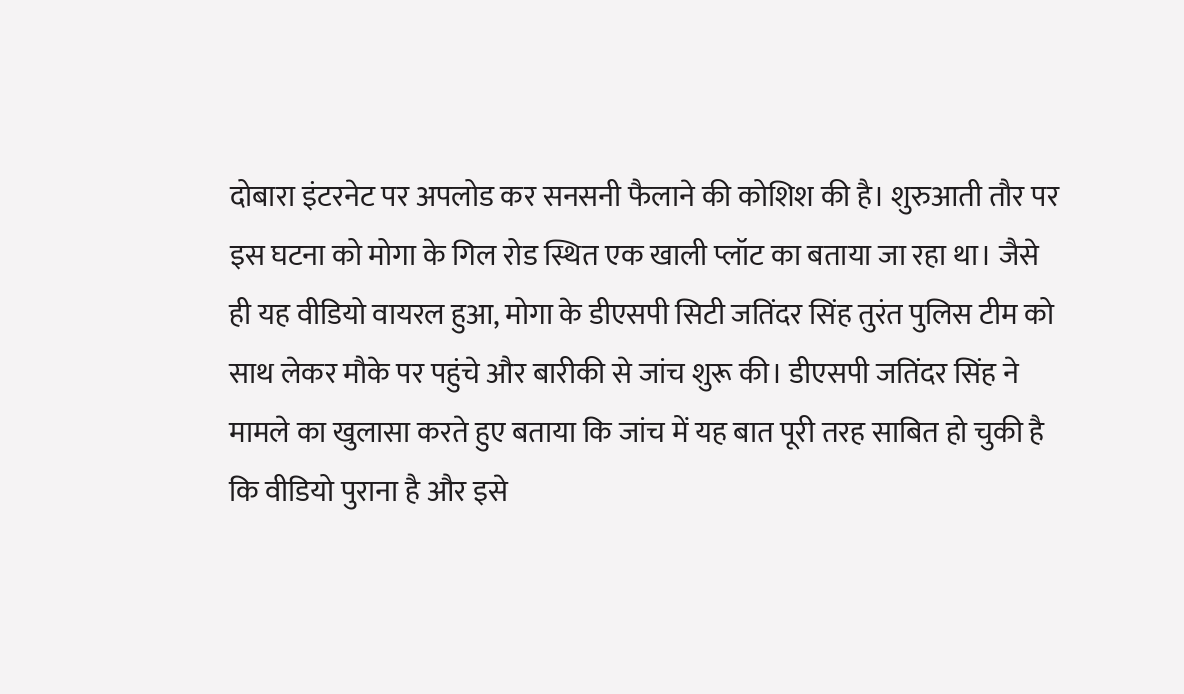दोबारा इंटरनेट पर अपलोड कर सनसनी फैलाने की कोशिश की है। शुरुआती तौर पर इस घटना को मोगा के गिल रोड स्थित एक खाली प्लॉट का बताया जा रहा था। जैसे ही यह वीडियो वायरल हुआ, मोगा के डीएसपी सिटी जतिंदर सिंह तुरंत पुलिस टीम को साथ लेकर मौके पर पहुंचे और बारीकी से जांच शुरू की। डीएसपी जतिंदर सिंह ने मामले का खुलासा करते हुए बताया कि जांच में यह बात पूरी तरह साबित हो चुकी है कि वीडियो पुराना है और इसे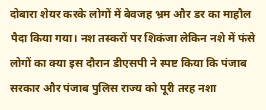दोबारा शेयर करके लोगों में बेवजह भ्रम और डर का माहौल पैदा किया गया। नश तस्करों पर शिकंजा लेकिन नशे में फंसे लोगों का क्या इस दौरान डीएसपी ने स्पष्ट किया कि पंजाब सरकार और पंजाब पुलिस राज्य को पूरी तरह नशा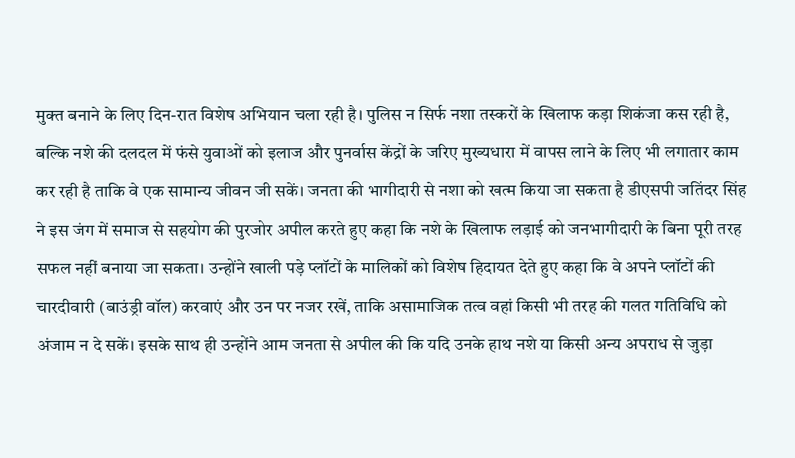मुक्त बनाने के लिए दिन-रात विशेष अभियान चला रही है। पुलिस न सिर्फ नशा तस्करों के खिलाफ कड़ा शिकंजा कस रही है, बल्कि नशे की दलदल में फंसे युवाओं को इलाज और पुनर्वास केंद्रों के जरिए मुख्यधारा में वापस लाने के लिए भी लगातार काम कर रही है ताकि वे एक सामान्य जीवन जी सकें। जनता की भागीदारी से नशा को खत्म किया जा सकता है डीएसपी जतिंदर सिंह ने इस जंग में समाज से सहयोग की पुरजोर अपील करते हुए कहा कि नशे के खिलाफ लड़ाई को जनभागीदारी के बिना पूरी तरह सफल नहीं बनाया जा सकता। उन्होंने खाली पड़े प्लॉटों के मालिकों को विशेष हिदायत देते हुए कहा कि वे अपने प्लॉटों की चारदीवारी (बाउंड्री वॉल) करवाएं और उन पर नजर रखें, ताकि असामाजिक तत्व वहां किसी भी तरह की गलत गतिविधि को अंजाम न दे सकें। इसके साथ ही उन्होंने आम जनता से अपील की कि यदि उनके हाथ नशे या किसी अन्य अपराध से जुड़ा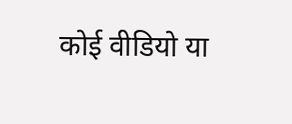कोई वीडियो या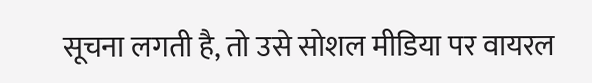सूचना लगती है, तो उसे सोशल मीडिया पर वायरल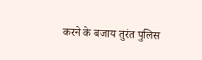करने के बजाय तुरंत पुलिस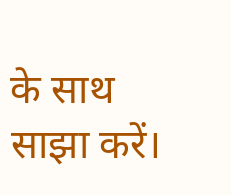के साथ साझा करें।